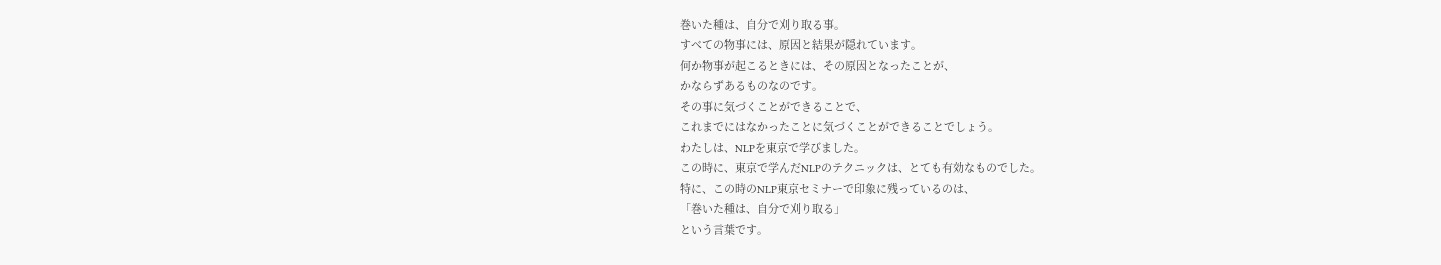巻いた種は、自分で刈り取る事。
すべての物事には、原因と結果が隠れています。
何か物事が起こるときには、その原因となったことが、
かならずあるものなのです。
その事に気づくことができることで、
これまでにはなかったことに気づくことができることでしょう。
わたしは、NLPを東京で学びました。
この時に、東京で学んだNLPのテクニックは、とても有効なものでした。
特に、この時のNLP東京セミナーで印象に残っているのは、
「巻いた種は、自分で刈り取る」
という言葉です。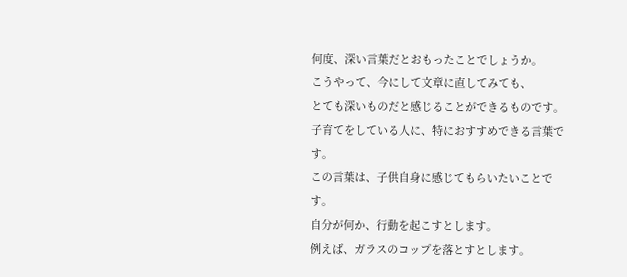何度、深い言葉だとおもったことでしょうか。
こうやって、今にして文章に直してみても、
とても深いものだと感じることができるものです。
子育てをしている人に、特におすすめできる言葉です。
この言葉は、子供自身に感じてもらいたいことです。
自分が何か、行動を起こすとします。
例えば、ガラスのコップを落とすとします。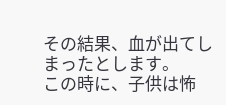その結果、血が出てしまったとします。
この時に、子供は怖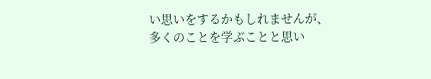い思いをするかもしれませんが、
多くのことを学ぶことと思い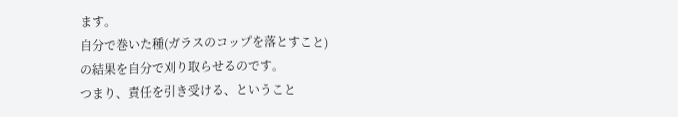ます。
自分で巻いた種(ガラスのコップを落とすこと)
の結果を自分で刈り取らせるのです。
つまり、責任を引き受ける、ということ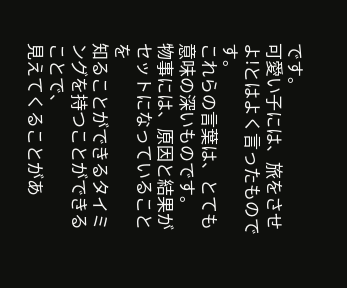です。
可愛い子には、旅をさせよ!とはよく言ったものです。
これらの言葉は、とても意味の深いものです。
物事には、原因と結果がセットになっていることを
知ることができるタイミングを持つことができることで、
見えてくることがあ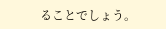ることでしょう。